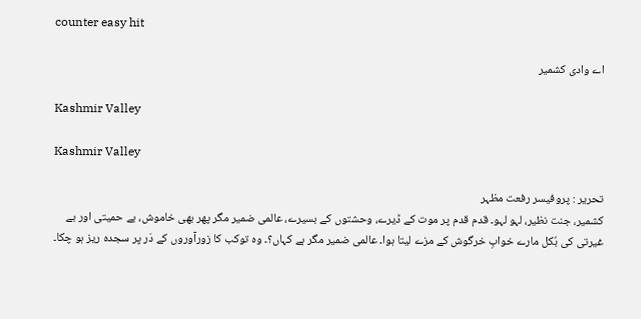counter easy hit

اے وادی کشمیر

Kashmir Valley

Kashmir Valley

تحریر : پروفیسر رفعت مظہر
کشمیر، جنت نظیر، لہو لہو۔ قدم قدم پر موت کے ڈیرے، وحشتوں کے بسیرے، عالمی ضمیر مگر پھر بھی خاموش، بے حمیتی اور بے غیرتی کی بُکل مارے خوابِ خرگوش کے مزے لیتا ہوا۔ عالمی ضمیر مگر ہے کہاں؟۔ وہ توکب کا زورآوروں کے دَر پر سجدہ ریز ہو چکا۔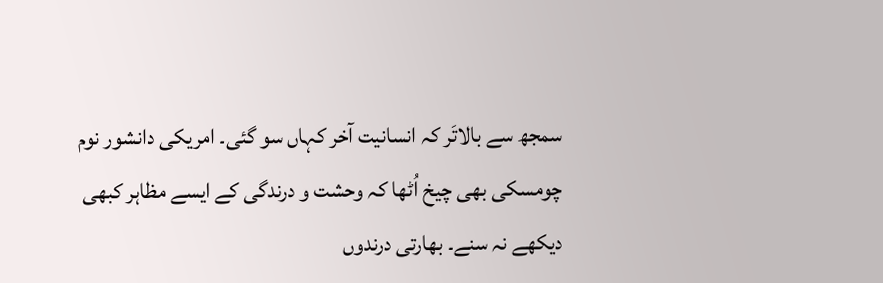سمجھ سے بالاتَر کہ انسانیت آخر کہاں سو گئی۔ امریکی دانشور نوم چومسکی بھی چیخ اُٹھا کہ وحشت و درندگی کے ایسے مظاہر کبھی دیکھے نہ سنے۔ بھارتی درندوں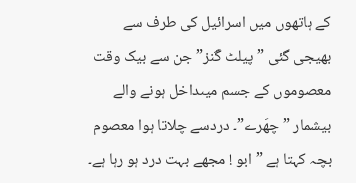کے ہاتھوں میں اسرائیل کی طرف سے بھیجی گئی ”پیلٹ گَنز”جن سے بیک وقت معصوموں کے جسم میںداخل ہونے والے بیشمار ”چھَرے”۔ دردسے چلاتا ہوا معصوم بچہ کہتا ہے ”ابو ! مجھے بہت درد ہو رہا ہے۔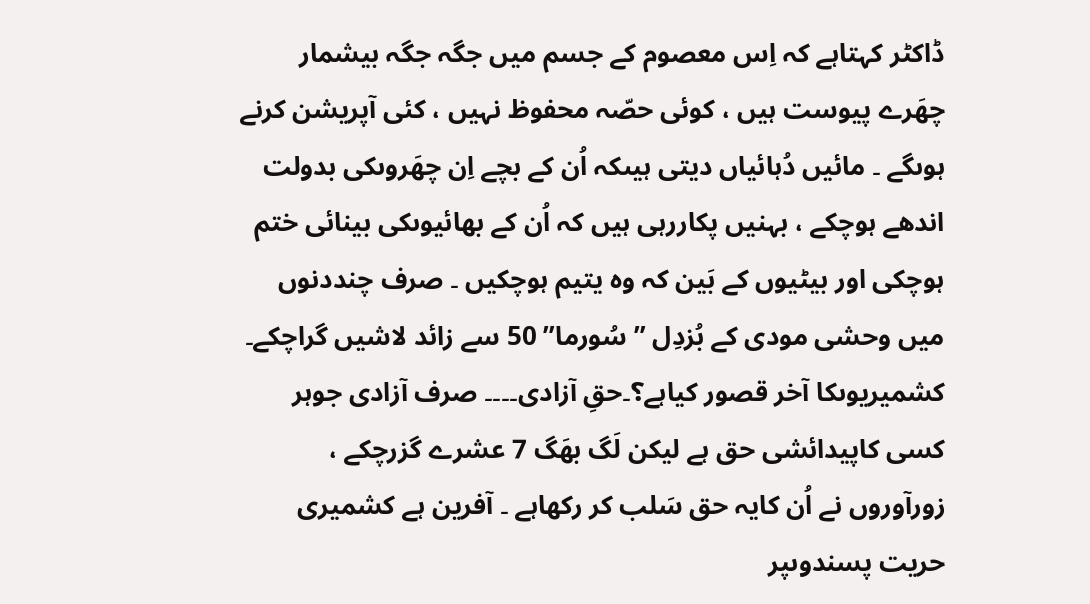ڈاکٹر کہتاہے کہ اِس معصوم کے جسم میں جگہ جگہ بیشمار چھَرے پیوست ہیں ، کوئی حصّہ محفوظ نہیں ، کئی آپریشن کرنے ہوںگے ۔ مائیں دُہائیاں دیتی ہیںکہ اُن کے بچے اِن چھَروںکی بدولت اندھے ہوچکے ، بہنیں پکاررہی ہیں کہ اُن کے بھائیوںکی بینائی ختم ہوچکی اور بیٹیوں کے بَین کہ وہ یتیم ہوچکیں ۔ صرف چنددنوں میں وحشی مودی کے بُزدِل ”سُورما” 50 سے زائد لاشیں گراچکے۔ کشمیریوںکا آخر قصور کیاہے؟۔حقِ آزادی۔۔۔۔ صرف آزادی جوہر کسی کاپیدائشی حق ہے لیکن لَگ بھَگ 7 عشرے گزرچکے ، زورآوروں نے اُن کایہ حق سَلب کر رکھاہے ۔ آفرین ہے کشمیری حریت پسندوںپر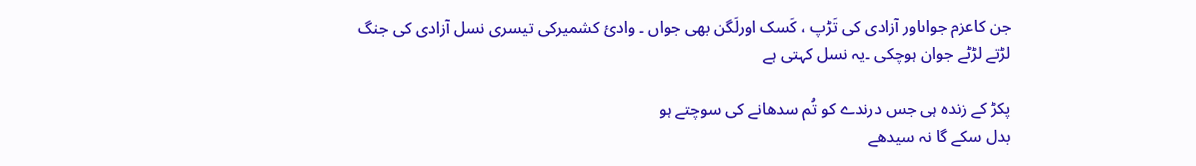جن کاعزم جواںاور آزادی کی تَڑپ ، کَسک اورلَگن بھی جواں ۔ وادیٔ کشمیرکی تیسری نسل آزادی کی جنگ لڑتے لڑٹے جوان ہوچکی ۔یہ نسل کہتی ہے

پکڑ کے زندہ ہی جس درندے کو تُم سدھانے کی سوچتے ہو
بدل سکے گا نہ سیدھے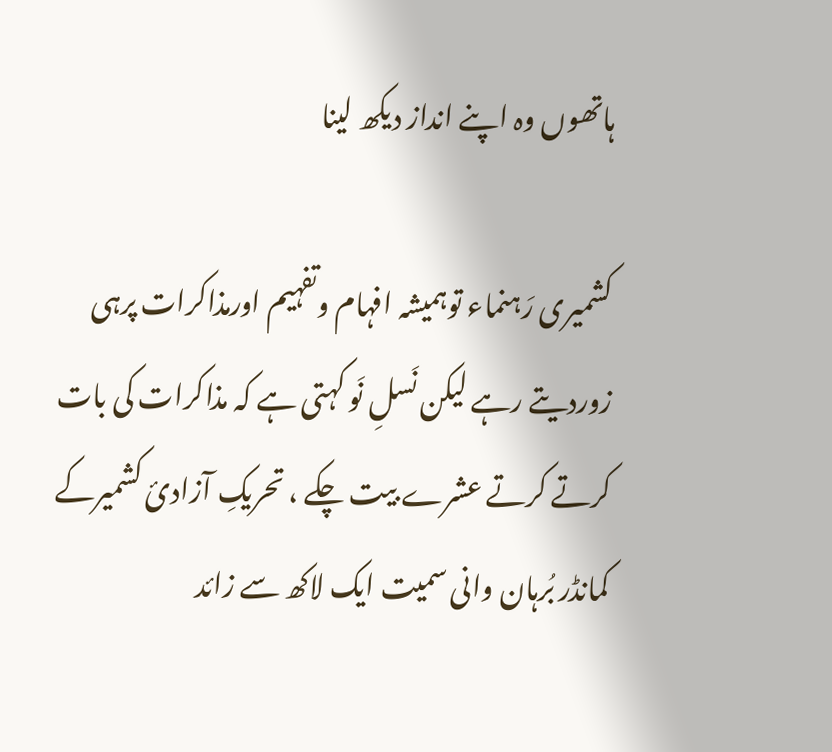ہاتھوں وہ اپنے انداز دیکھ لینا

کشمیری رَہنماء توہمیشہ افہام وتفہیم اورمذاکرات پرہی زوردیتے رہے لیکن نَسلِ نَو کہتی ہے کہ مذاکرات کی بات کرتے کرتے عشرے بیت چکے ، تحریکِ آزادیٔ کشمیرکے کمانڈر بُرہان وانی سمیت ایک لاکھ سے زائد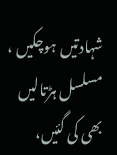شہادتیں ہوچکیں ، مسلسل ہڑتالیں بھی کی گئیں،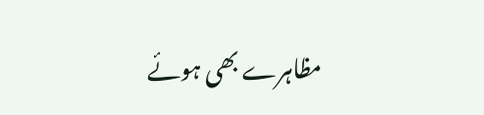مظاہرے بھی ہوئے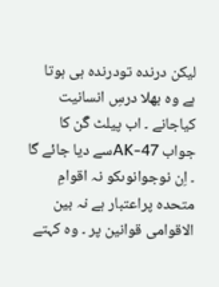لیکن درندہ تودرندہ ہی ہوتا ہے وہ بھلا درسِ انسانیت کیاجانے ۔ اب پیلٹ گَن کا جواب AK-47سے دیا جائے گا ۔ اِن نوجوانوںکو نہ اقوامِ متحدہ پراعتبار ہے نہ بین الاقوامی قوانین پر ۔ وہ کہتے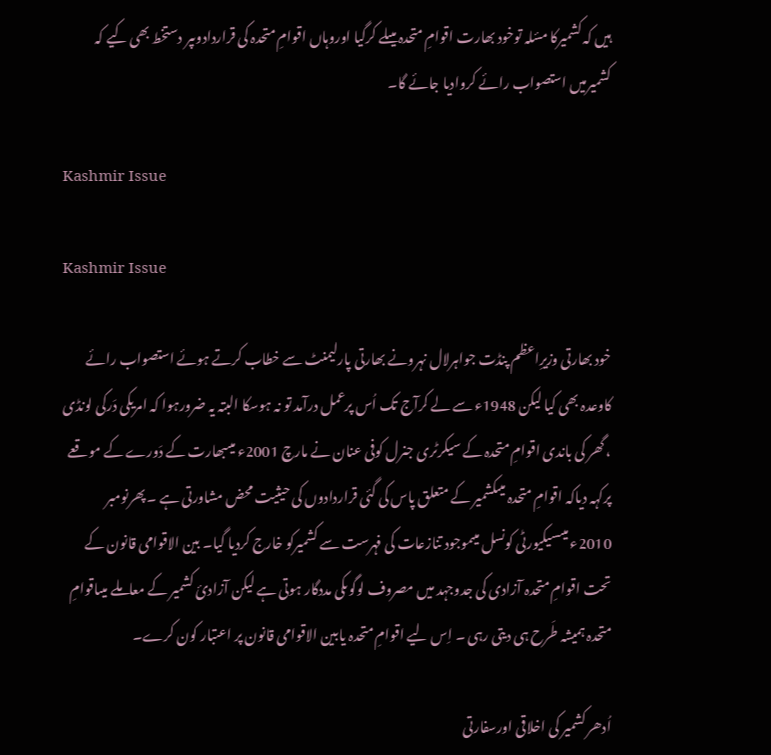ہیں کہ کشمیرکا مسٔلہ توخود بھارت اقوامِ متحدہ میںلے کرگیا اوروہاں اقوامِ متحدہ کی قراردادوںپر دستخط بھی کیے کہ کشمیرمیں استصواب رائے کروادیا جائے گا۔

Kashmir Issue

Kashmir Issue

خود بھارتی وزیرِاعظم پنڈت جواہرلال نہرونے بھارتی پارلیمنٹ سے خطاب کرتے ہوئے استصواب رائے کاوعدہ بھی کیا لیکن 1948ء سے لے کرآج تک اُس پرعمل درآمد تو نہ ہوسکا البتہ یہ ضرورہوا کہ امریکی دَرکی لونڈی ، گھر کی باندی اقوامِ متحدہ کے سیکرٹری جنرل کوفی عنان نے مارچ 2001ء میںبھارت کے دَورے کے موقعے پرکہہ دیاکہ اقوامِ متحدہ میںکشمیر کے متعلق پاس کی گئی قراردادوں کی حیثیت محض مشاورتی ہے ۔ پھرنومبر 2010ء میںسیکیورٹی کونسل میںموجود تنازعات کی فہرست سے کشمیرکو خارج کردیا گیا۔ بین الاقوامی قانون کے تحت اقوامِ متحدہ آزادی کی جدوجہد میں مصروف لوگوںکی مددگار ہوتی ہے لیکن آزادیٔ کشمیر کے معاملے میںاقوامِ متحدہ ہمیشہ طَرح ہی دیتی رہی ۔ اِس لیے اقوامِ متحدہ یابین الاقوامی قانون پر اعتبار کون کرے۔

اُدھر کشمیر کی اخلاقی اورسفارتی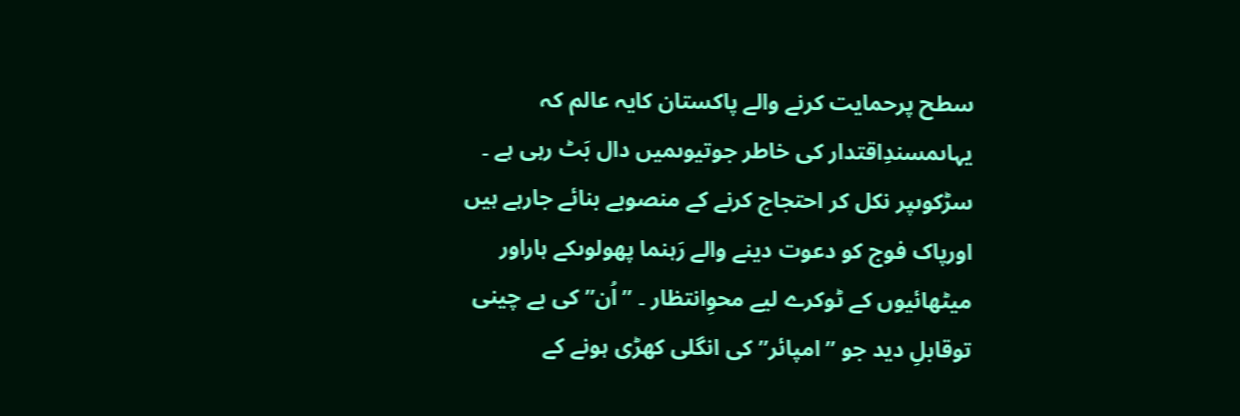سطح پرحمایت کرنے والے پاکستان کایہ عالم کہ یہاںمسندِاقتدار کی خاطر جوتیوںمیں دال بَٹ رہی ہے ۔ سڑکوںپر نکل کر احتجاج کرنے کے منصوبے بنائے جارہے ہیں اورپاک فوج کو دعوت دینے والے رَہنما پھولوںکے ہاراور میٹھائیوں کے ٹوکرے لیے محوِانتظار ۔ ”اُن” کی بے چینی توقابلِ دید جو ”امپائر” کی انگلی کھڑی ہونے کے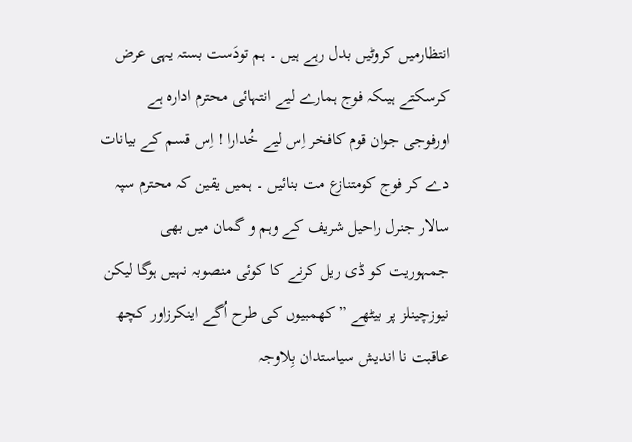انتظارمیں کروٹیں بدل رہے ہیں ۔ ہم تودَست بستہ یہی عرض کرسکتے ہیںکہ فوج ہمارے لیے انتہائی محترم ادارہ ہے اورفوجی جوان قوم کافخر اِس لیے خُدارا ! اِس قسم کے بیانات دے کر فوج کومتنازع مت بنائیں ۔ ہمیں یقین کہ محترم سپہ سالار جنرل راحیل شریف کے وہم و گمان میں بھی جمہوریت کو ڈی ریل کرنے کا کوئی منصوبہ نہیں ہوگا لیکن نیوزچینلز پر بیٹھے ”کھمبیوں کی طرح اُگے اینکرزاور کچھ عاقبت نا اندیش سیاستدان بِلاوجہ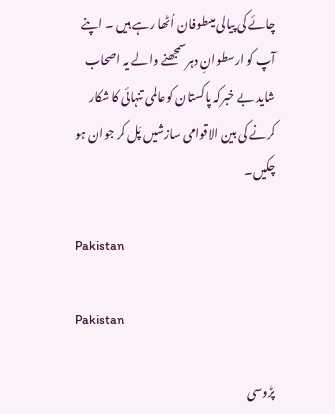چائے کی پیالی میںطوفان اُٹھا رہے ہیں ۔ اپنے آپ کو ارسطوانِ دہرسمجھنے والے یہ اصحاب شاید بے خبرکہ پاکستان کوعالمی تنہائی کا شکار کرنے کی بین الاقوامی سازشیں پَل کر جوان ہو چکیں۔

Pakistan

Pakistan

پڑوسی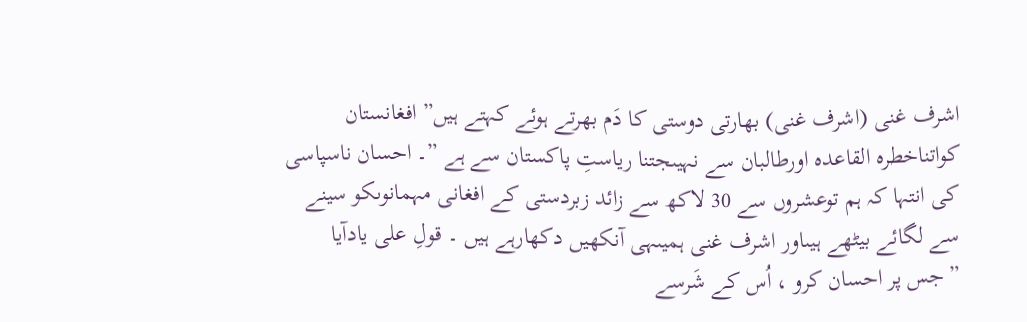اشرف غنی (اشرف غنی) بھارتی دوستی کا دَم بھرتے ہوئے کہتے ہیں” افغانستان کواتناخطرہ القاعدہ اورطالبان سے نہیںجتنا ریاستِ پاکستان سے ہے ”۔ احسان ناسپاسی کی انتہا کہ ہم توعشروں سے 30 لاکھ سے زائد زبردستی کے افغانی مہمانوںکو سینے سے لگائے بیٹھے ہیںاور اشرف غنی ہمیںہی آنکھیں دکھارہے ہیں ۔ قولِ علی یادآیا ”جس پر احسان کرو ، اُس کے شَرسے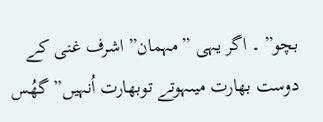بچو” ۔ اگر یہی ”مہمان” اشرف غنی کے دوست بھارت میںہوتے توبھارت اُنہیں”گھُس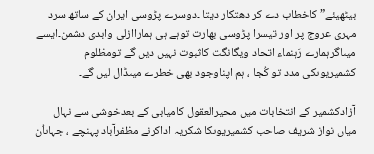بیٹھیئے” کاخطاب دے کر دھتکار دیتا ۔دوسرے پڑوسی ایران کے ساتھ سرد مہری عروج پر اور تیسرا پڑوسی بھارت توہے ہی ہماراازلی وابدی دشمن۔ایسے میںاگرہمارے رَہنماء اتحاد ویگانگت کاثبوت نہیں دیں گے تومظلوم کشمیریوںکی مدد تو کُجا ، ہم اپناوجود بھی خطرے میںڈال لیں گے۔

آزادکشمیر کے انتخابات میں محیرالعقول کامیابی کے بعدخوشی سے نہال میاں نواز شریف صاحب کشمیریوںکا شکریہ اداکرنے مظفرآباد پہنچے ، جہاںاُن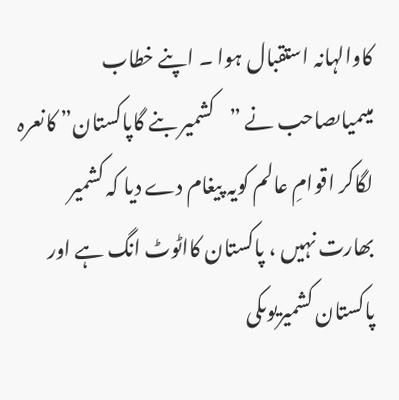کاوالہانہ استقبال ہوا ۔ اپنے خطاب میںمیاںصاحب نے ”کشمیر بنے گاپاکستان” کانعرہ لگاکر اقوامِ عالم کویہ پیغام دے دیا کہ کشمیر بھارت نہیں ، پاکستان کااٹوٹ انگ ہے اور پاکستان کشمیریوںکی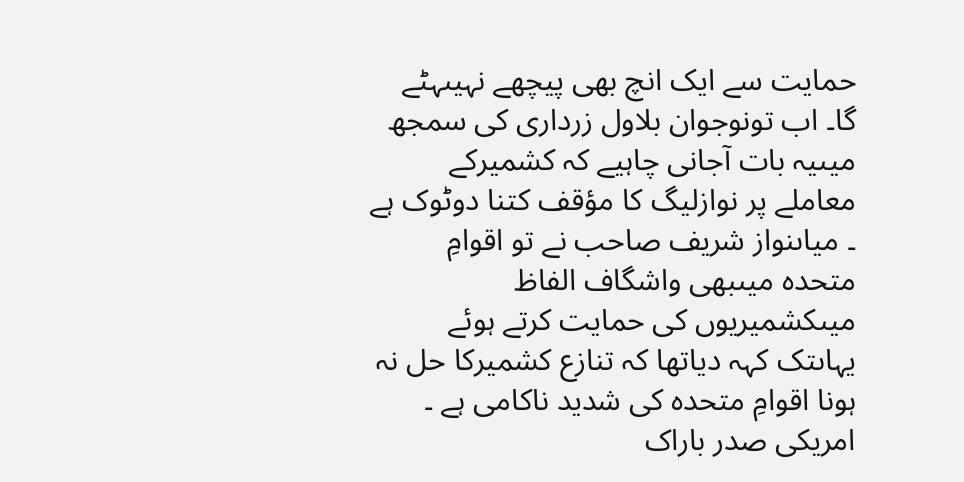حمایت سے ایک انچ بھی پیچھے نہیںہٹے گا۔ اب تونوجوان بلاول زرداری کی سمجھ میںیہ بات آجانی چاہیے کہ کشمیرکے معاملے پر نوازلیگ کا مؤقف کتنا دوٹوک ہے ۔ میاںنواز شریف صاحب نے تو اقوامِ متحدہ میںبھی واشگاف الفاظ میںکشمیریوں کی حمایت کرتے ہوئے یہاںتک کہہ دیاتھا کہ تنازع کشمیرکا حل نہ ہونا اقوامِ متحدہ کی شدید ناکامی ہے ۔ امریکی صدر باراک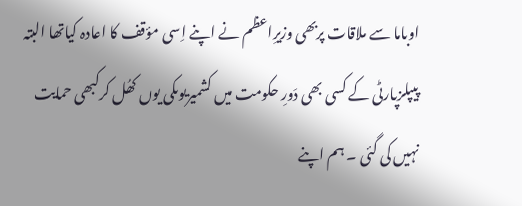اوباما سے ملاقات پربھی وزیرِاعظم نے اپنے اِسی مؤقف کا اعادہ کیاتھا البتہ پیپلزپارٹی کے کسی بھی دَورِ حکومت میں کشمیریوںکی یوں کھُل کرکبھی حمایت نہیں کی گئی ۔ ہم اپنے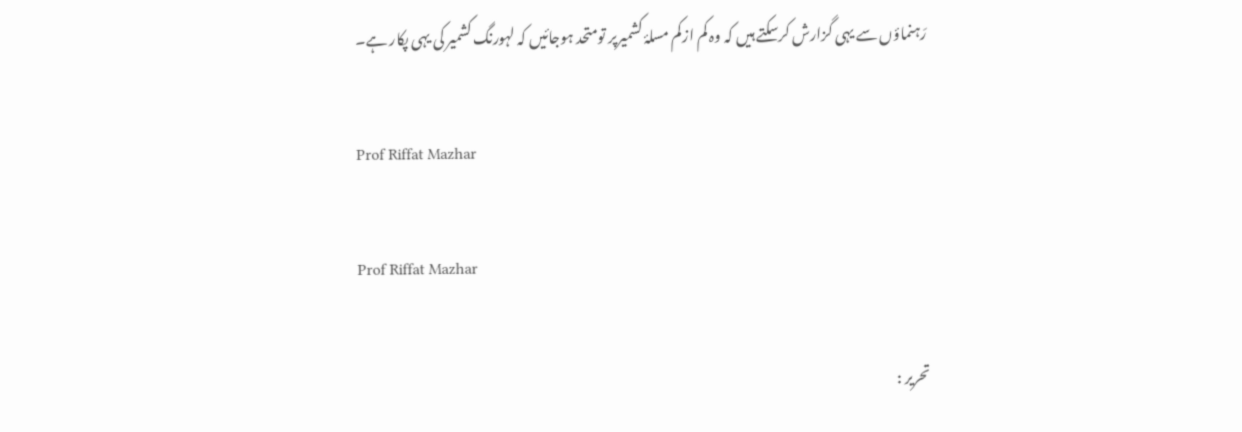رَہنماؤں سے یہی گزارش کرسکتے ہیں کہ وہ کم ازکم مسلۂ کشمیرپر تومتحد ہوجائیں کہ لہورنگ کشمیر کی یہی پکار ہے۔

Prof Riffat Mazhar

Prof Riffat Mazhar

تحریر :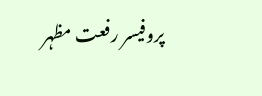پروفیسر رفعت مظہر